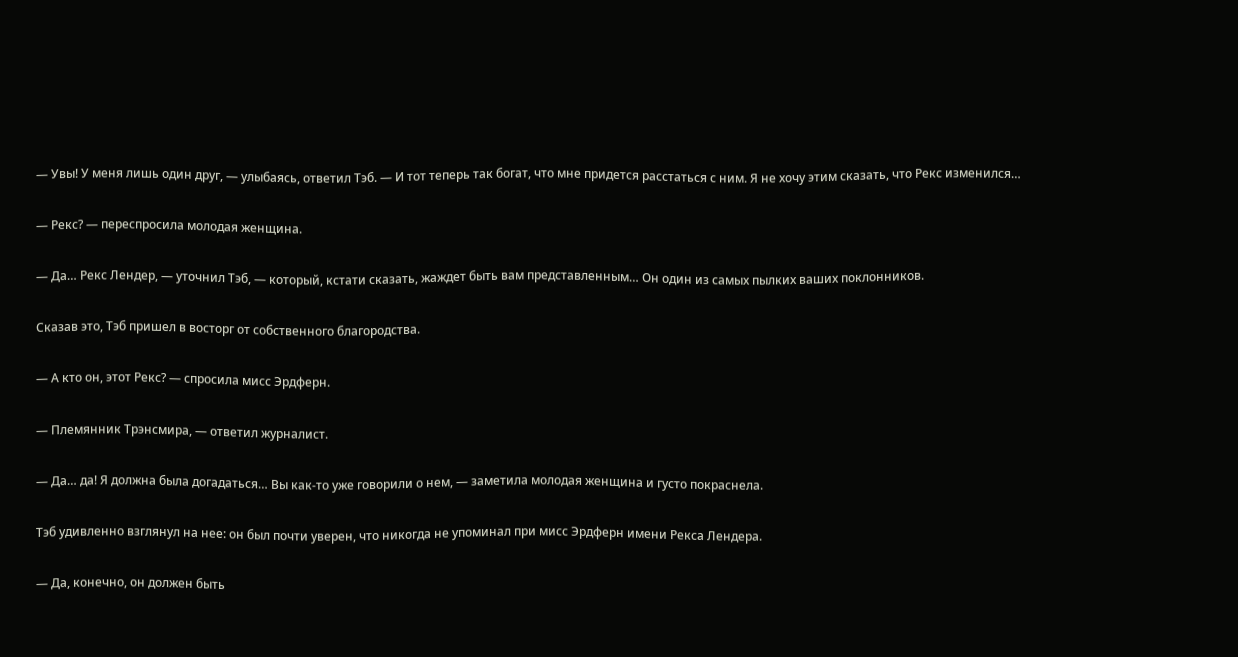— Увы! У меня лишь один друг, — улыбаясь, ответил Тэб. — И тот теперь так богат, что мне придется расстаться с ним. Я не хочу этим сказать, что Рекс изменился…

— Рекс? — переспросила молодая женщина.

— Да… Рекс Лендер, — уточнил Тэб, — который, кстати сказать, жаждет быть вам представленным… Он один из самых пылких ваших поклонников.

Сказав это, Тэб пришел в восторг от собственного благородства.

— А кто он, этот Рекс? — спросила мисс Эрдферн.

— Племянник Трэнсмира, — ответил журналист.

— Да… да! Я должна была догадаться… Вы как-то уже говорили о нем, — заметила молодая женщина и густо покраснела.

Тэб удивленно взглянул на нее: он был почти уверен, что никогда не упоминал при мисс Эрдферн имени Рекса Лендера.

— Да, конечно, он должен быть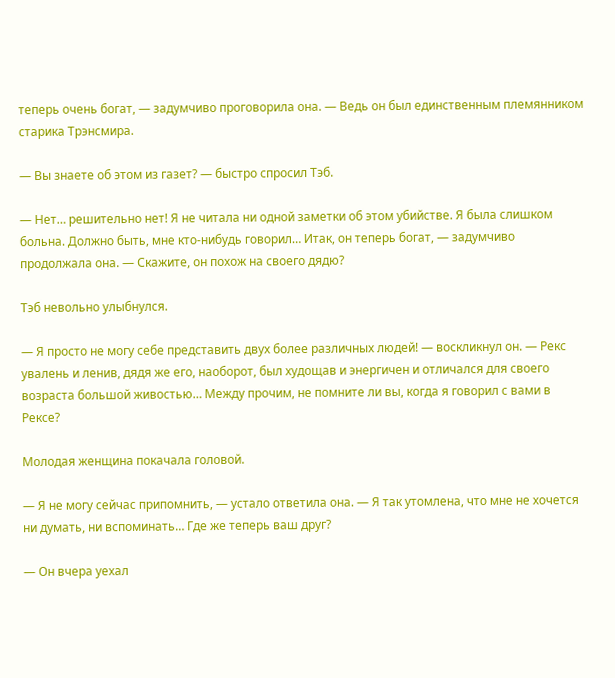теперь очень богат, — задумчиво проговорила она. — Ведь он был единственным племянником старика Трэнсмира.

— Вы знаете об этом из газет? — быстро спросил Тэб.

— Нет… решительно нет! Я не читала ни одной заметки об этом убийстве. Я была слишком больна. Должно быть, мне кто-нибудь говорил… Итак, он теперь богат, — задумчиво продолжала она. — Скажите, он похож на своего дядю?

Тэб невольно улыбнулся.

— Я просто не могу себе представить двух более различных людей! — воскликнул он. — Рекс увалень и ленив, дядя же его, наоборот, был худощав и энергичен и отличался для своего возраста большой живостью… Между прочим, не помните ли вы, когда я говорил с вами в Рексе?

Молодая женщина покачала головой.

— Я не могу сейчас припомнить, — устало ответила она. — Я так утомлена, что мне не хочется ни думать, ни вспоминать… Где же теперь ваш друг?

— Он вчера уехал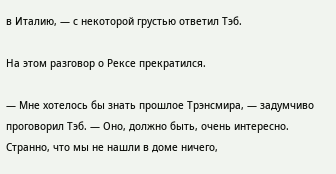в Италию, — с некоторой грустью ответил Тэб.

На этом разговор о Рексе прекратился.

— Мне хотелось бы знать прошлое Трэнсмира, — задумчиво проговорил Тэб. — Оно, должно быть, очень интересно. Странно, что мы не нашли в доме ничего,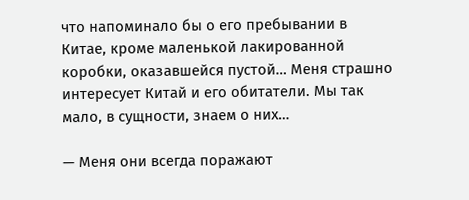что напоминало бы о его пребывании в Китае, кроме маленькой лакированной коробки, оказавшейся пустой… Меня страшно интересует Китай и его обитатели. Мы так мало, в сущности, знаем о них…

— Меня они всегда поражают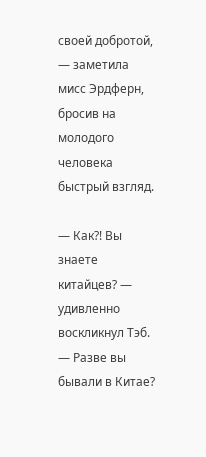своей добротой, — заметила мисс Эрдферн, бросив на молодого человека быстрый взгляд.

— Как?! Вы знаете китайцев? — удивленно воскликнул Тэб. — Разве вы бывали в Китае?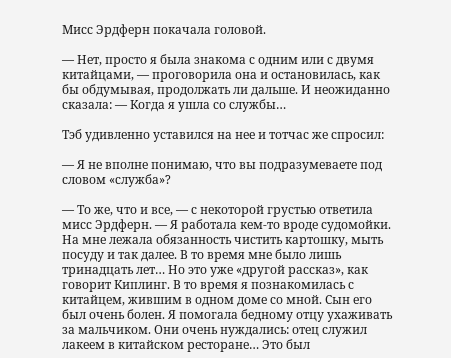Мисс Эрдферн покачала головой.

— Нет, просто я была знакома с одним или с двумя китайцами, — проговорила она и остановилась, как бы обдумывая, продолжать ли дальше. И неожиданно сказала: — Когда я ушла со службы…

Тэб удивленно уставился на нее и тотчас же спросил:

— Я не вполне понимаю, что вы подразумеваете под словом «служба»?

— То же, что и все, — с некоторой грустью ответила мисс Эрдферн. — Я работала кем-то вроде судомойки. На мне лежала обязанность чистить картошку, мыть посуду и так далее. В то время мне было лишь тринадцать лет… Но это уже «другой рассказ», как говорит Киплинг. В то время я познакомилась с китайцем, жившим в одном доме со мной. Сын его был очень болен. Я помогала бедному отцу ухаживать за мальчиком. Они очень нуждались: отец служил лакеем в китайском ресторане… Это был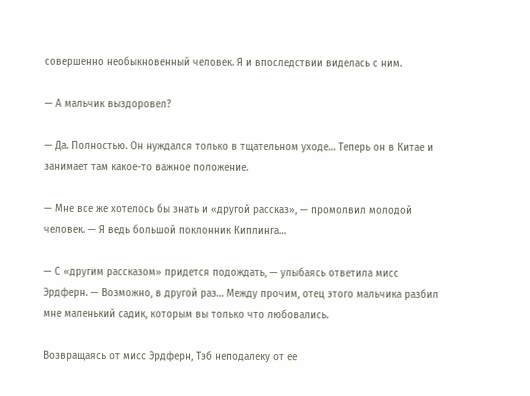совершенно необыкновенный человек. Я и впоследствии виделась с ним.

— А мальчик выздоровел?

— Да. Полностью. Он нуждался только в тщательном уходе… Теперь он в Китае и занимает там какое-то важное положение.

— Мне все же хотелось бы знать и «другой рассказ», — промолвил молодой человек. — Я ведь большой поклонник Киплинга…

— С «другим рассказом» придется подождать, — улыбаясь ответила мисс Эрдферн. — Возможно, в другой раз… Между прочим, отец этого мальчика разбил мне маленький садик, которым вы только что любовались.

Возвращаясь от мисс Эрдферн, Тэб неподалеку от ее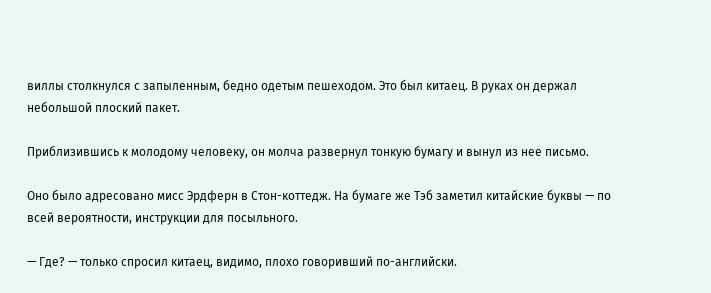виллы столкнулся с запыленным, бедно одетым пешеходом. Это был китаец. В руках он держал небольшой плоский пакет.

Приблизившись к молодому человеку, он молча развернул тонкую бумагу и вынул из нее письмо.

Оно было адресовано мисс Эрдферн в Стон-коттедж. На бумаге же Тэб заметил китайские буквы — по всей вероятности, инструкции для посыльного.

— Где? — только спросил китаец, видимо, плохо говоривший по-английски.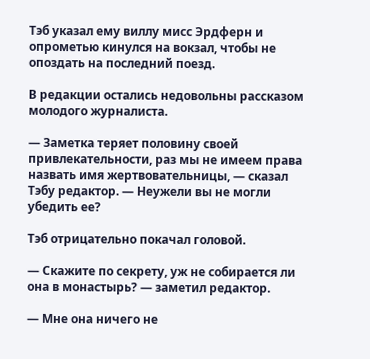Тэб указал ему виллу мисс Эрдферн и опрометью кинулся на вокзал, чтобы не опоздать на последний поезд.

В редакции остались недовольны рассказом молодого журналиста.

— Заметка теряет половину своей привлекательности, раз мы не имеем права назвать имя жертвовательницы, — сказал Тэбу редактор. — Неужели вы не могли убедить ее?

Тэб отрицательно покачал головой.

— Скажите по секрету, уж не собирается ли она в монастырь? — заметил редактор.

— Мне она ничего не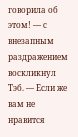говорила об этом! — с внезапным раздражением воскликнул Тэб. — Если же вам не нравится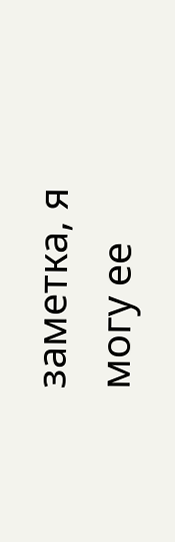заметка, я могу ее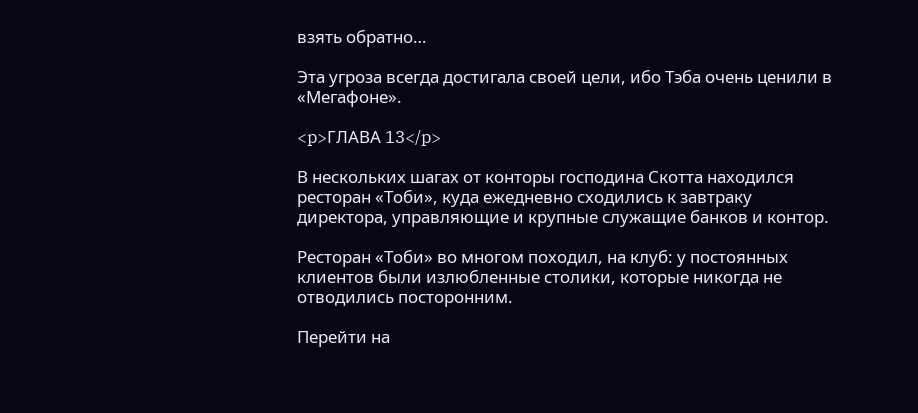взять обратно…

Эта угроза всегда достигала своей цели, ибо Тэба очень ценили в «Мегафоне».

<p>ГЛАВА 13</p>

В нескольких шагах от конторы господина Скотта находился ресторан «Тоби», куда ежедневно сходились к завтраку директора, управляющие и крупные служащие банков и контор.

Ресторан «Тоби» во многом походил, на клуб: у постоянных клиентов были излюбленные столики, которые никогда не отводились посторонним.

Перейти на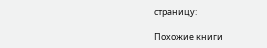страницу:

Похожие книги